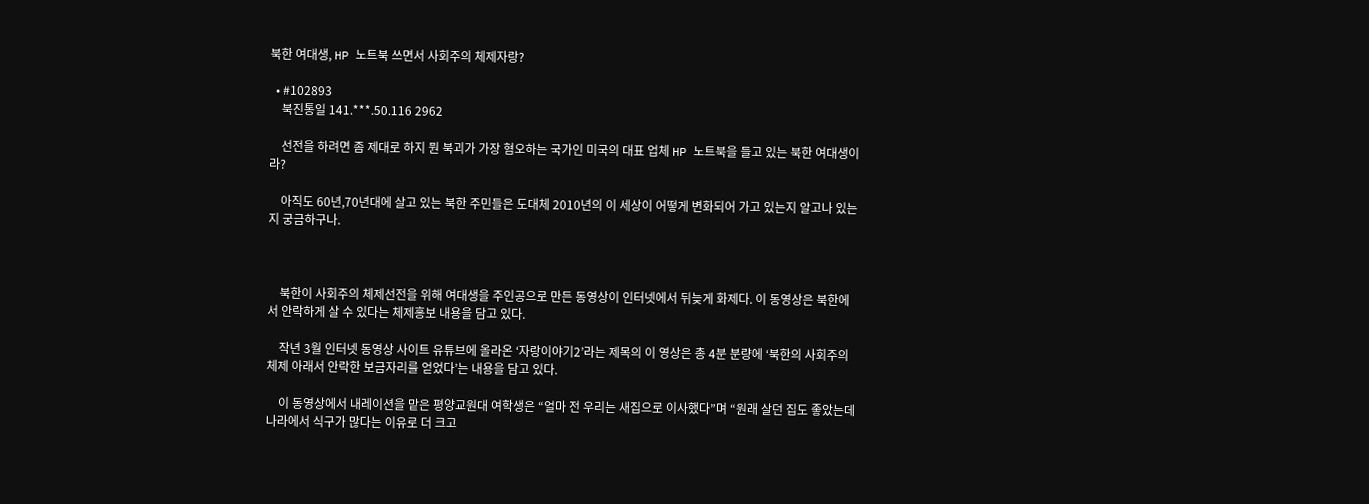북한 여대생, HP 노트북 쓰면서 사회주의 체제자랑?

  • #102893
    북진통일 141.***.50.116 2962

    선전을 하려면 좀 제대로 하지 뭔 북괴가 가장 혐오하는 국가인 미국의 대표 업체 HP 노트북을 들고 있는 북한 여대생이라?

    아직도 60년,70년대에 살고 있는 북한 주민들은 도대체 2010년의 이 세상이 어떻게 변화되어 가고 있는지 알고나 있는지 궁금하구나.



    북한이 사회주의 체제선전을 위해 여대생을 주인공으로 만든 동영상이 인터넷에서 뒤늦게 화제다. 이 동영상은 북한에서 안락하게 살 수 있다는 체제홍보 내용을 담고 있다.

    작년 3월 인터넷 동영상 사이트 유튜브에 올라온 ‘자랑이야기2’라는 제목의 이 영상은 총 4분 분량에 ‘북한의 사회주의 체제 아래서 안락한 보금자리를 얻었다’는 내용을 담고 있다.

    이 동영상에서 내레이션을 맡은 평양교원대 여학생은 “얼마 전 우리는 새집으로 이사했다”며 “원래 살던 집도 좋았는데 나라에서 식구가 많다는 이유로 더 크고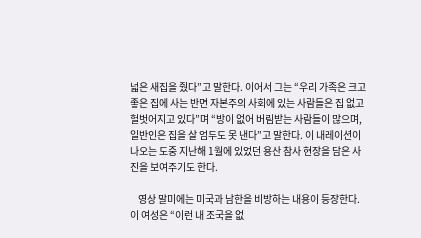넓은 새집을 줬다”고 말한다. 이어서 그는 “우리 가족은 크고 좋은 집에 사는 반면 자본주의 사회에 있는 사람들은 집 없고 헐벗어지고 있다”며 “방이 없어 버림받는 사람들이 많으며, 일반인은 집을 살 엄두도 못 낸다”고 말한다. 이 내레이션이 나오는 도중 지난해 1월에 있었던 용산 참사 현장을 담은 사진을 보여주기도 한다.

    영상 말미에는 미국과 남한을 비방하는 내용이 등장한다. 이 여성은 “이런 내 조국을 없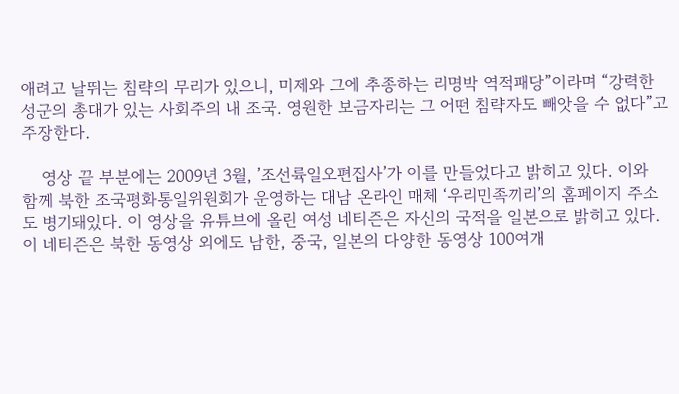애려고 날뛰는 침략의 무리가 있으니, 미제와 그에 추종하는 리명박 역적패당”이라며 “강력한 성군의 총대가 있는 사회주의 내 조국. 영원한 보금자리는 그 어떤 침략자도 빼앗을 수 없다”고 주장한다.

    영상 끝 부분에는 2009년 3월, ’조선륙일오편집사’가 이를 만들었다고 밝히고 있다. 이와 함께 북한 조국평화통일위원회가 운영하는 대남 온라인 매체 ‘우리민족끼리’의 홈페이지 주소도 병기돼있다. 이 영상을 유튜브에 올린 여성 네티즌은 자신의 국적을 일본으로 밝히고 있다. 이 네티즌은 북한 동영상 외에도 남한, 중국, 일본의 다양한 동영상 100여개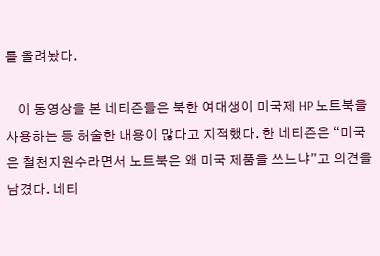를 올려놨다.

    이 동영상을 본 네티즌들은 북한 여대생이 미국제 HP 노트북을 사용하는 등 허술한 내용이 많다고 지적했다. 한 네티즌은 “미국은 철천지원수라면서 노트북은 왜 미국 제품을 쓰느냐”고 의견을 남겼다. 네티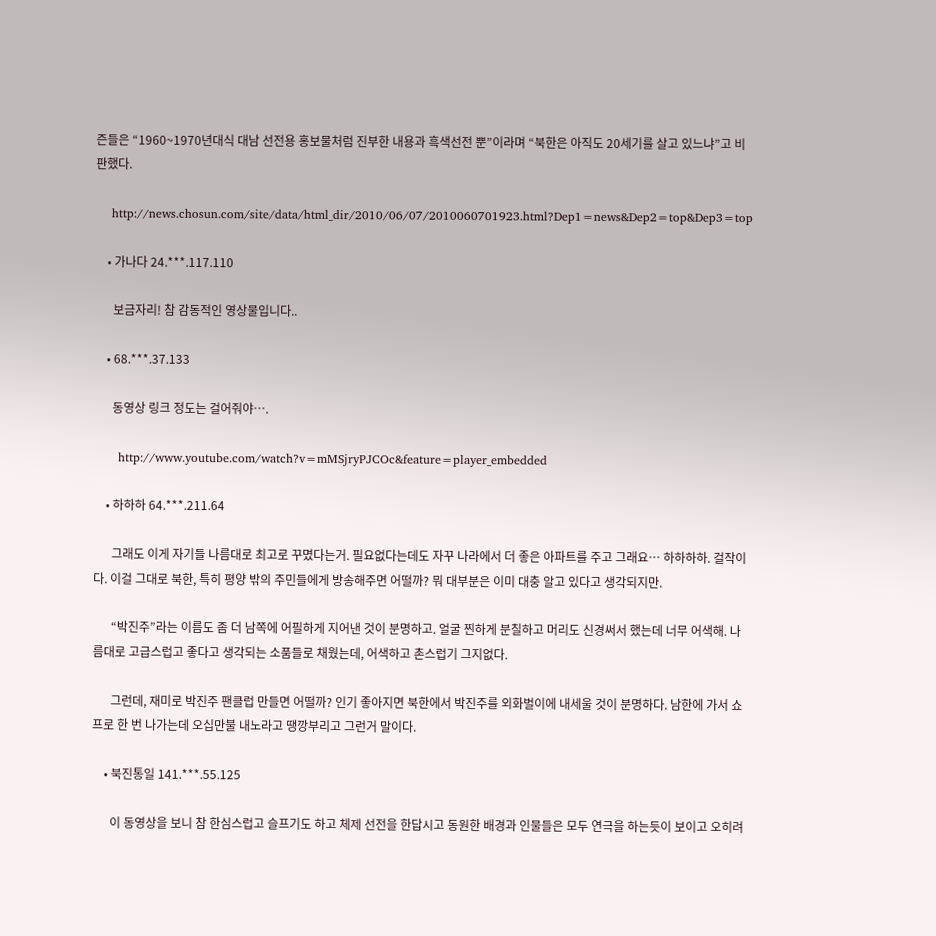즌들은 “1960~1970년대식 대남 선전용 홍보물처럼 진부한 내용과 흑색선전 뿐”이라며 “북한은 아직도 20세기를 살고 있느냐”고 비판했다.

    http://news.chosun.com/site/data/html_dir/2010/06/07/2010060701923.html?Dep1=news&Dep2=top&Dep3=top

    • 가나다 24.***.117.110

      보금자리! 참 감동적인 영상물입니다..

    • 68.***.37.133

      동영상 링크 정도는 걸어줘야….

      http://www.youtube.com/watch?v=mMSjryPJCOc&feature=player_embedded

    • 하하하 64.***.211.64

      그래도 이게 자기들 나름대로 최고로 꾸몄다는거. 필요없다는데도 자꾸 나라에서 더 좋은 아파트를 주고 그래요… 하하하하. 걸작이다. 이걸 그대로 북한, 특히 평양 밖의 주민들에게 방송해주면 어떨까? 뭐 대부분은 이미 대충 알고 있다고 생각되지만.

      “박진주”라는 이름도 좀 더 남쪽에 어필하게 지어낸 것이 분명하고. 얼굴 찐하게 분칠하고 머리도 신경써서 했는데 너무 어색해. 나름대로 고급스럽고 좋다고 생각되는 소품들로 채웠는데, 어색하고 촌스럽기 그지없다.

      그런데, 재미로 박진주 팬클럽 만들면 어떨까? 인기 좋아지면 북한에서 박진주를 외화벌이에 내세울 것이 분명하다. 남한에 가서 쇼프로 한 번 나가는데 오십만불 내노라고 땡깡부리고 그런거 말이다.

    • 북진통일 141.***.55.125

      이 동영상을 보니 참 한심스럽고 슬프기도 하고 체제 선전을 한답시고 동원한 배경과 인물들은 모두 연극을 하는듯이 보이고 오히려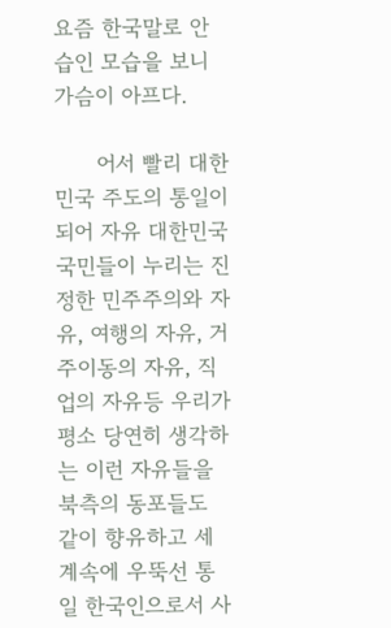요즘 한국말로 안습인 모습을 보니 가슴이 아프다.

      어서 빨리 대한민국 주도의 통일이 되어 자유 대한민국 국민들이 누리는 진정한 민주주의와 자유, 여행의 자유, 거주이동의 자유, 직업의 자유등 우리가 평소 당연히 생각하는 이런 자유들을 북측의 동포들도 같이 향유하고 세계속에 우뚝선 통일 한국인으로서 사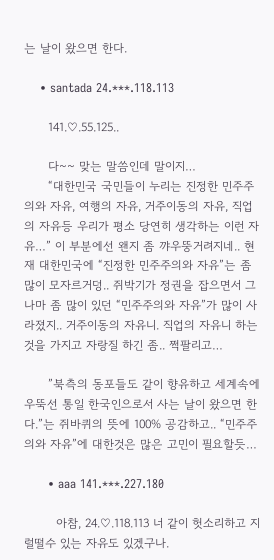는 날이 왔으면 한다.

    • santada 24.***.118.113

      141.♡.55.125..

      다~~ 맞는 말씀인데 말이지…
      “대한민국 국민들이 누리는 진정한 민주주의와 자유, 여행의 자유, 거주이동의 자유, 직업의 자유등 우리가 평소 당연히 생각하는 이런 자유…” 이 부분에선 왠지 좀 꺄우뚱거려지네.. 현재 대한민국에 “진정한 민주주의와 자유”는 좀 많이 모자르거덩.. 쥐박기가 정권을 잡으면서 그나마 좀 많이 있던 “민주주의와 자유”가 많이 사라졌지.. 거주이동의 자유니. 직업의 자유니 하는것을 가지고 자랑질 하긴 좀.. 쩍팔리고…

      ”북측의 동포들도 같이 향유하고 세계속에 우뚝선 통일 한국인으로서 사는 날이 왔으면 한다.”는 쥐바퀴의 뜻에 100% 공감하고.. “민주주의와 자유”에 대한것은 많은 고민이 필요할듯…

      • aaa 141.***.227.180

        아참, 24.♡.118.113 너 같이 헛소리하고 지럴떨수 있는 자유도 있겠구나.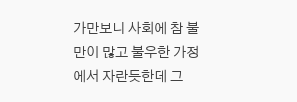가만보니 사회에 참 불만이 많고 불우한 가정에서 자란듯한데 그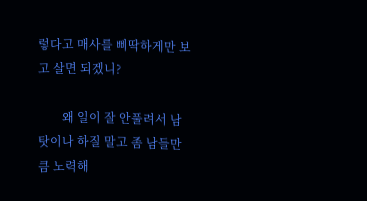렇다고 매사를 삐딱하게만 보고 살면 되겠니?

        왜 일이 잘 안풀려서 남탓이나 하질 말고 좀 남들만큼 노력해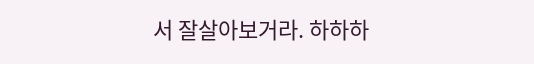서 잘살아보거라. 하하하